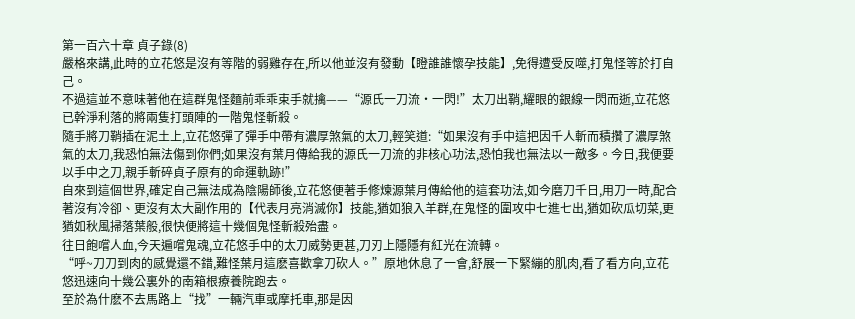第一百六十章 貞子錄(8)
嚴格來講,此時的立花悠是沒有等階的弱雞存在,所以他並沒有發動【瞪誰誰懷孕技能】,免得遭受反噬,打鬼怪等於打自己。
不過這並不意味著他在這群鬼怪麵前乖乖束手就擒——“源氏一刀流·一閃!”太刀出鞘,耀眼的銀線一閃而逝,立花悠已幹淨利落的將兩隻打頭陣的一階鬼怪斬殺。
隨手將刀鞘插在泥土上,立花悠彈了彈手中帶有濃厚煞氣的太刀,輕笑道:“如果沒有手中這把因千人斬而積攢了濃厚煞氣的太刀,我恐怕無法傷到你們;如果沒有葉月傳給我的源氏一刀流的非核心功法,恐怕我也無法以一敵多。今日,我便要以手中之刀,親手斬碎貞子原有的命運軌跡!”
自來到這個世界,確定自己無法成為陰陽師後,立花悠便著手修煉源葉月傳給他的這套功法,如今磨刀千日,用刀一時,配合著沒有冷卻、更沒有太大副作用的【代表月亮消滅你】技能,猶如狼入羊群,在鬼怪的圍攻中七進七出,猶如砍瓜切菜,更猶如秋風掃落葉般,很快便將這十幾個鬼怪斬殺殆盡。
往日飽嚐人血,今天遍嚐鬼魂,立花悠手中的太刀威勢更甚,刀刃上隱隱有紅光在流轉。
“呼~刀刀到肉的感覺還不錯,難怪葉月這麽喜歡拿刀砍人。”原地休息了一會,舒展一下緊繃的肌肉,看了看方向,立花悠迅速向十幾公裏外的南箱根療養院跑去。
至於為什麽不去馬路上“找”一輛汽車或摩托車,那是因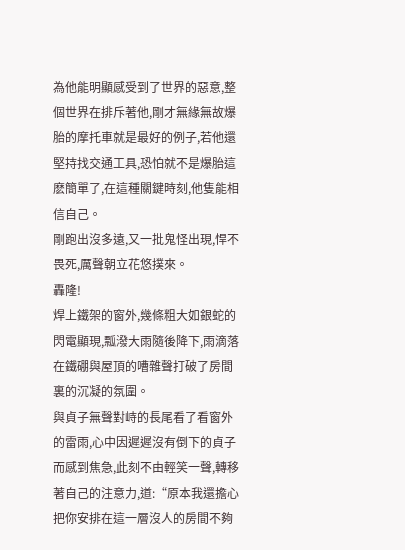為他能明顯感受到了世界的惡意,整個世界在排斥著他,剛才無緣無故爆胎的摩托車就是最好的例子,若他還堅持找交通工具,恐怕就不是爆胎這麽簡單了,在這種關鍵時刻,他隻能相信自己。
剛跑出沒多遠,又一批鬼怪出現,悍不畏死,厲聲朝立花悠撲來。
轟隆!
焊上鐵架的窗外,幾條粗大如銀蛇的閃電顯現,瓢潑大雨隨後降下,雨滴落在鐵硼與屋頂的嘈雜聲打破了房間裏的沉凝的氛圍。
與貞子無聲對峙的長尾看了看窗外的雷雨,心中因遲遲沒有倒下的貞子而感到焦急,此刻不由輕笑一聲,轉移著自己的注意力,道:“原本我還擔心把你安排在這一層沒人的房間不夠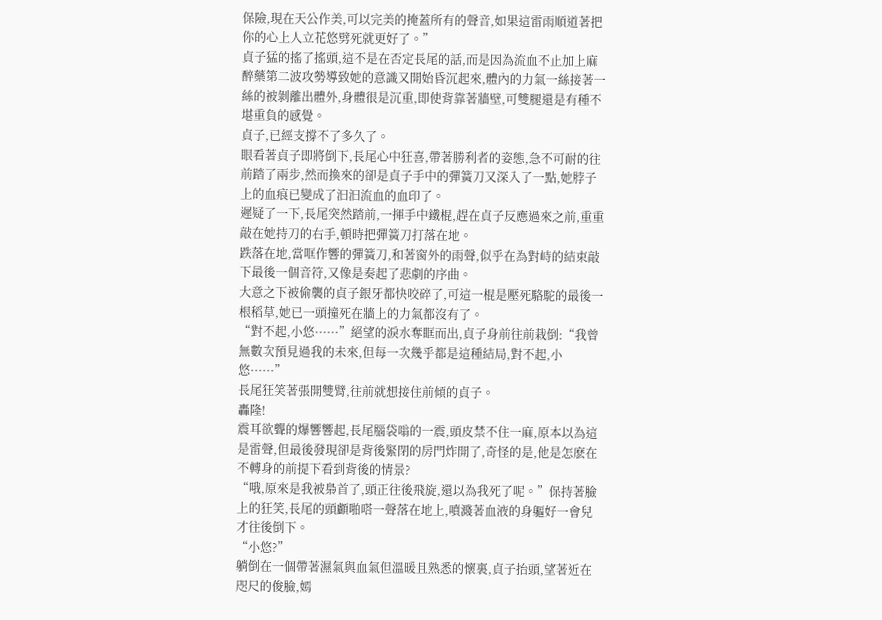保險,現在天公作美,可以完美的掩蓋所有的聲音,如果這雷雨順道著把你的心上人立花悠劈死就更好了。”
貞子猛的搖了搖頭,這不是在否定長尾的話,而是因為流血不止加上麻醉藥第二波攻勢導致她的意識又開始昏沉起來,體內的力氣一絲接著一絲的被剝離出體外,身體很是沉重,即使背靠著牆壁,可雙腿還是有種不堪重負的感覺。
貞子,已經支撐不了多久了。
眼看著貞子即將倒下,長尾心中狂喜,帶著勝利者的姿態,急不可耐的往前踏了兩步,然而換來的卻是貞子手中的彈簧刀又深入了一點,她脖子上的血痕已變成了汩汩流血的血印了。
遲疑了一下,長尾突然踏前,一揮手中鐵棍,趕在貞子反應過來之前,重重敲在她持刀的右手,頓時把彈簧刀打落在地。
跌落在地,當哐作響的彈簧刀,和著窗外的雨聲,似乎在為對峙的結束敲下最後一個音符,又像是奏起了悲劇的序曲。
大意之下被偷襲的貞子銀牙都快咬碎了,可這一棍是壓死駱駝的最後一根稻草,她已一頭撞死在牆上的力氣都沒有了。
“對不起,小悠······”絕望的淚水奪眶而出,貞子身前往前栽倒:“我曾無數次預見過我的未來,但每一次幾乎都是這種結局,對不起,小悠······”
長尾狂笑著張開雙臂,往前就想接住前傾的貞子。
轟隆!
震耳欲聾的爆響響起,長尾腦袋嗡的一震,頭皮禁不住一麻,原本以為這是雷聲,但最後發現卻是背後緊閉的房門炸開了,奇怪的是,他是怎麽在不轉身的前提下看到背後的情景?
“哦,原來是我被梟首了,頭正往後飛旋,還以為我死了呢。”保持著臉上的狂笑,長尾的頭顱啪嗒一聲落在地上,噴濺著血液的身軀好一會兒才往後倒下。
“小悠?”
躺倒在一個帶著濕氣與血氣但溫暖且熟悉的懷裏,貞子抬頭,望著近在咫尺的俊臉,嫣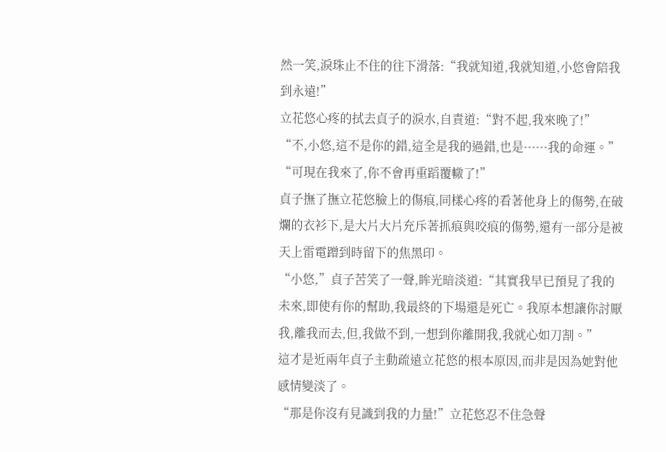然一笑,淚珠止不住的往下滑落:“我就知道,我就知道,小悠會陪我到永遠!”
立花悠心疼的拭去貞子的淚水,自責道:“對不起,我來晚了!”
“不,小悠,這不是你的錯,這全是我的過錯,也是······我的命運。”
“可現在我來了,你不會再重蹈覆轍了!”
貞子撫了撫立花悠臉上的傷痕,同樣心疼的看著他身上的傷勢,在破爛的衣衫下,是大片大片充斥著抓痕與咬痕的傷勢,還有一部分是被天上雷電蹭到時留下的焦黑印。
“小悠,”貞子苦笑了一聲,眸光暗淡道:“其實我早已預見了我的未來,即使有你的幫助,我最終的下場還是死亡。我原本想讓你討厭我,離我而去,但,我做不到,一想到你離開我,我就心如刀割。”
這才是近兩年貞子主動疏遠立花悠的根本原因,而非是因為她對他感情變淡了。
“那是你沒有見識到我的力量!”立花悠忍不住急聲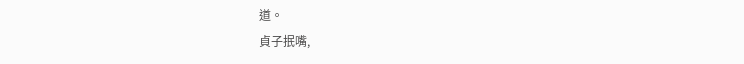道。
貞子抿嘴,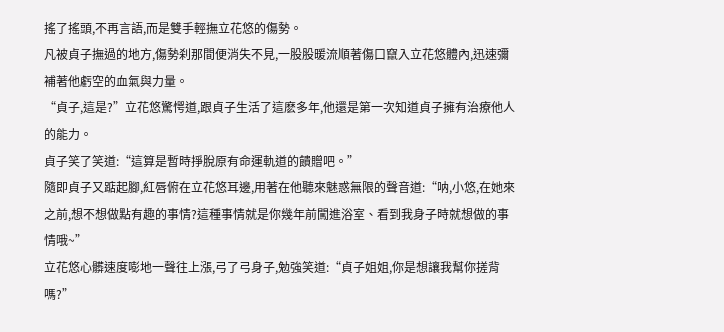搖了搖頭,不再言語,而是雙手輕撫立花悠的傷勢。
凡被貞子撫過的地方,傷勢刹那間便消失不見,一股股暖流順著傷口竄入立花悠體內,迅速彌補著他虧空的血氣與力量。
“貞子,這是?”立花悠驚愕道,跟貞子生活了這麽多年,他還是第一次知道貞子擁有治療他人的能力。
貞子笑了笑道:“這算是暫時掙脫原有命運軌道的饋贈吧。”
隨即貞子又踮起腳,紅唇俯在立花悠耳邊,用著在他聽來魅惑無限的聲音道:“呐,小悠,在她來之前,想不想做點有趣的事情?這種事情就是你幾年前闖進浴室、看到我身子時就想做的事情哦~”
立花悠心髒速度嘭地一聲往上漲,弓了弓身子,勉強笑道:“貞子姐姐,你是想讓我幫你搓背嗎?”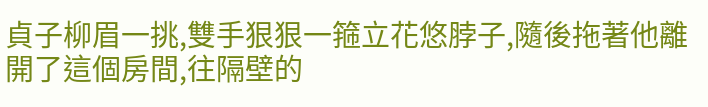貞子柳眉一挑,雙手狠狠一箍立花悠脖子,隨後拖著他離開了這個房間,往隔壁的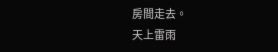房間走去。
天上雷雨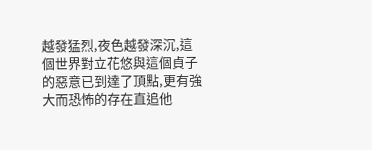越發猛烈,夜色越發深沉,這個世界對立花悠與這個貞子的惡意已到達了頂點,更有強大而恐怖的存在直追他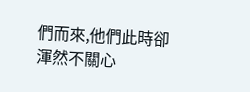們而來,他們此時卻渾然不關心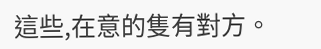這些,在意的隻有對方。